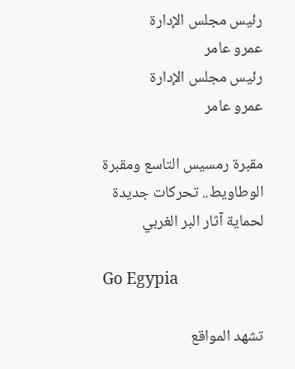رئيس مجلس الإدارة
عمرو عامر
رئيس مجلس الإدارة
عمرو عامر

مقبرة رمسيس التاسع ومقبرة الوطاويط.. تحركات جديدة لحماية آثار البر الغربي

Go Egypia

تشهد المواقع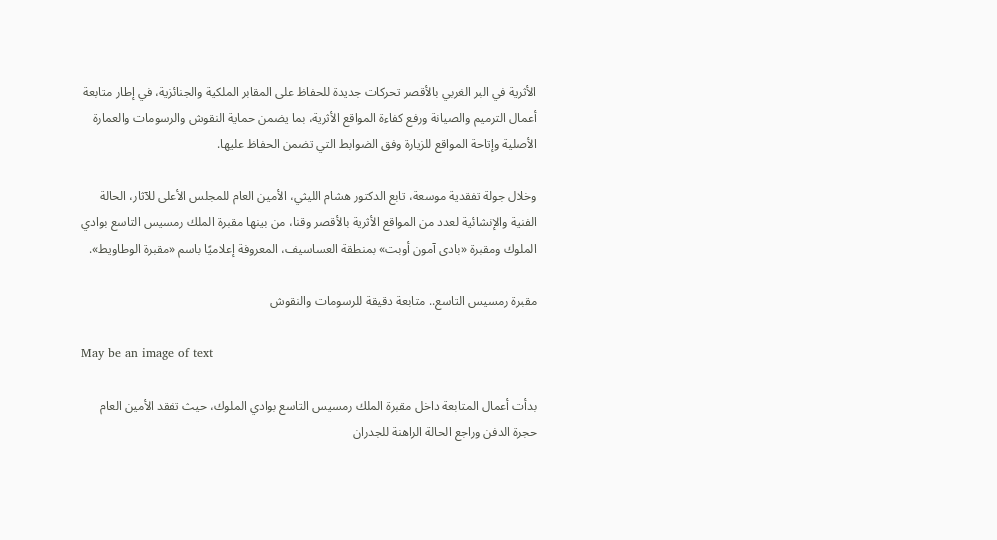الأثرية في البر الغربي بالأقصر تحركات جديدة للحفاظ على المقابر الملكية والجنائزية، في إطار متابعة أعمال الترميم والصيانة ورفع كفاءة المواقع الأثرية، بما يضمن حماية النقوش والرسومات والعمارة الأصلية وإتاحة المواقع للزيارة وفق الضوابط التي تضمن الحفاظ عليها.

وخلال جولة تفقدية موسعة، تابع الدكتور هشام الليثي، الأمين العام للمجلس الأعلى للآثار، الحالة الفنية والإنشائية لعدد من المواقع الأثرية بالأقصر وقنا، من بينها مقبرة الملك رمسيس التاسع بوادي الملوك ومقبرة «بادى آمون أوبت» بمنطقة العساسيف، المعروفة إعلاميًا باسم «مقبرة الوطاويط».

مقبرة رمسيس التاسع.. متابعة دقيقة للرسومات والنقوش

May be an image of text

بدأت أعمال المتابعة داخل مقبرة الملك رمسيس التاسع بوادي الملوك، حيث تفقد الأمين العام حجرة الدفن وراجع الحالة الراهنة للجدران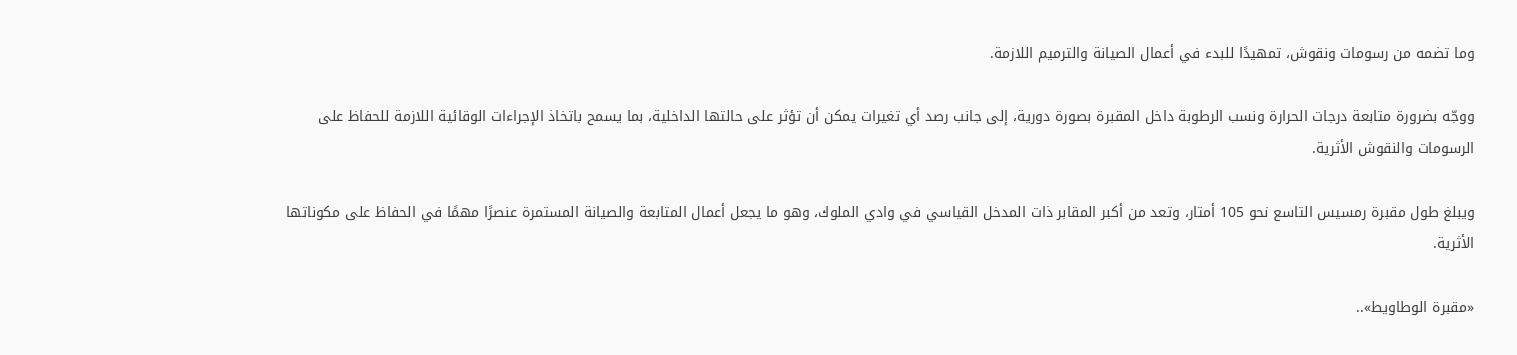وما تضمه من رسومات ونقوش، تمهيدًا للبدء في أعمال الصيانة والترميم اللازمة.

ووجّه بضرورة متابعة درجات الحرارة ونسب الرطوبة داخل المقبرة بصورة دورية، إلى جانب رصد أي تغيرات يمكن أن تؤثر على حالتها الداخلية، بما يسمح باتخاذ الإجراءات الوقائية اللازمة للحفاظ على الرسومات والنقوش الأثرية.

ويبلغ طول مقبرة رمسيس التاسع نحو 105 أمتار، وتعد من أكبر المقابر ذات المدخل القياسي في وادي الملوك، وهو ما يجعل أعمال المتابعة والصيانة المستمرة عنصرًا مهمًا في الحفاظ على مكوناتها الأثرية.

«مقبرة الوطاويط»..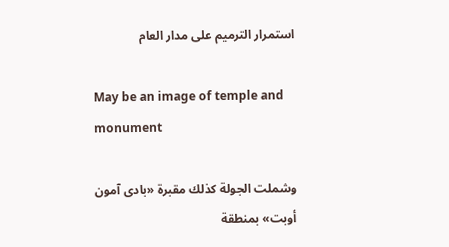استمرار الترميم على مدار العام

May be an image of temple and monument

وشملت الجولة كذلك مقبرة «بادى آمون أوبت» بمنطقة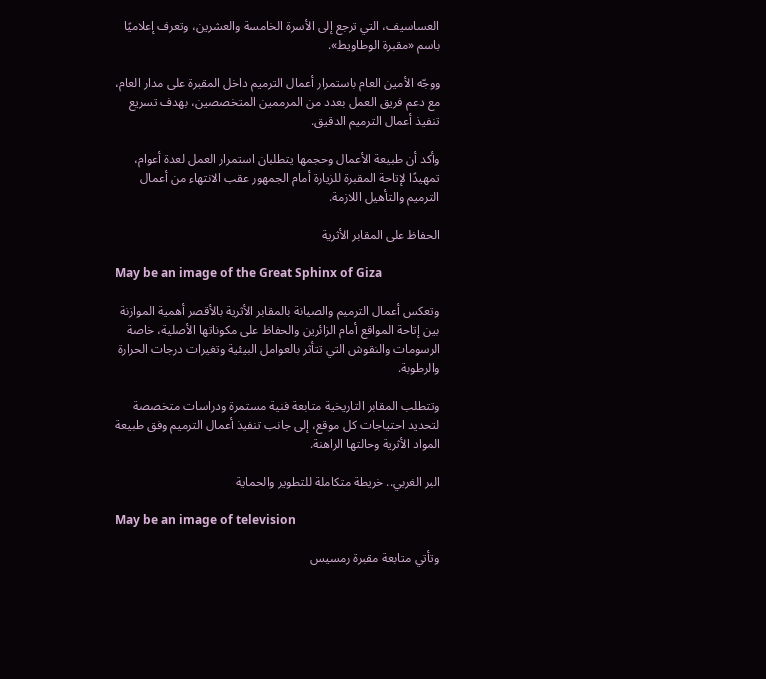العساسيف، التي ترجع إلى الأسرة الخامسة والعشرين، وتعرف إعلاميًا باسم «مقبرة الوطاويط».

ووجّه الأمين العام باستمرار أعمال الترميم داخل المقبرة على مدار العام، مع دعم فريق العمل بعدد من المرممين المتخصصين، بهدف تسريع تنفيذ أعمال الترميم الدقيق.

وأكد أن طبيعة الأعمال وحجمها يتطلبان استمرار العمل لعدة أعوام، تمهيدًا لإتاحة المقبرة للزيارة أمام الجمهور عقب الانتهاء من أعمال الترميم والتأهيل اللازمة.

الحفاظ على المقابر الأثرية

May be an image of the Great Sphinx of Giza

وتعكس أعمال الترميم والصيانة بالمقابر الأثرية بالأقصر أهمية الموازنة بين إتاحة المواقع أمام الزائرين والحفاظ على مكوناتها الأصلية، خاصة الرسومات والنقوش التي تتأثر بالعوامل البيئية وتغيرات درجات الحرارة والرطوبة.

وتتطلب المقابر التاريخية متابعة فنية مستمرة ودراسات متخصصة لتحديد احتياجات كل موقع، إلى جانب تنفيذ أعمال الترميم وفق طبيعة المواد الأثرية وحالتها الراهنة.

البر الغربي.. خريطة متكاملة للتطوير والحماية

May be an image of television

وتأتي متابعة مقبرة رمسيس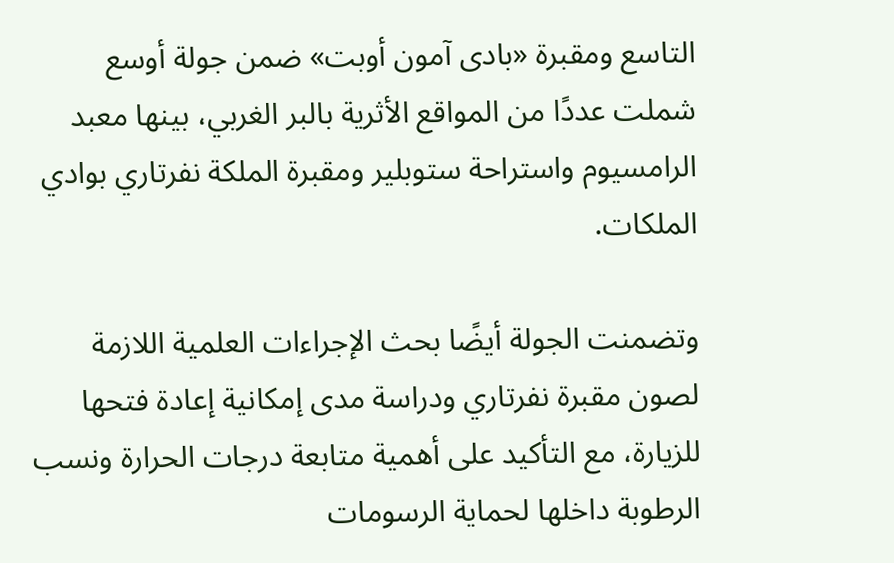التاسع ومقبرة «بادى آمون أوبت» ضمن جولة أوسع شملت عددًا من المواقع الأثرية بالبر الغربي، بينها معبد الرامسيوم واستراحة ستوبلير ومقبرة الملكة نفرتاري بوادي الملكات.

وتضمنت الجولة أيضًا بحث الإجراءات العلمية اللازمة لصون مقبرة نفرتاري ودراسة مدى إمكانية إعادة فتحها للزيارة، مع التأكيد على أهمية متابعة درجات الحرارة ونسب الرطوبة داخلها لحماية الرسومات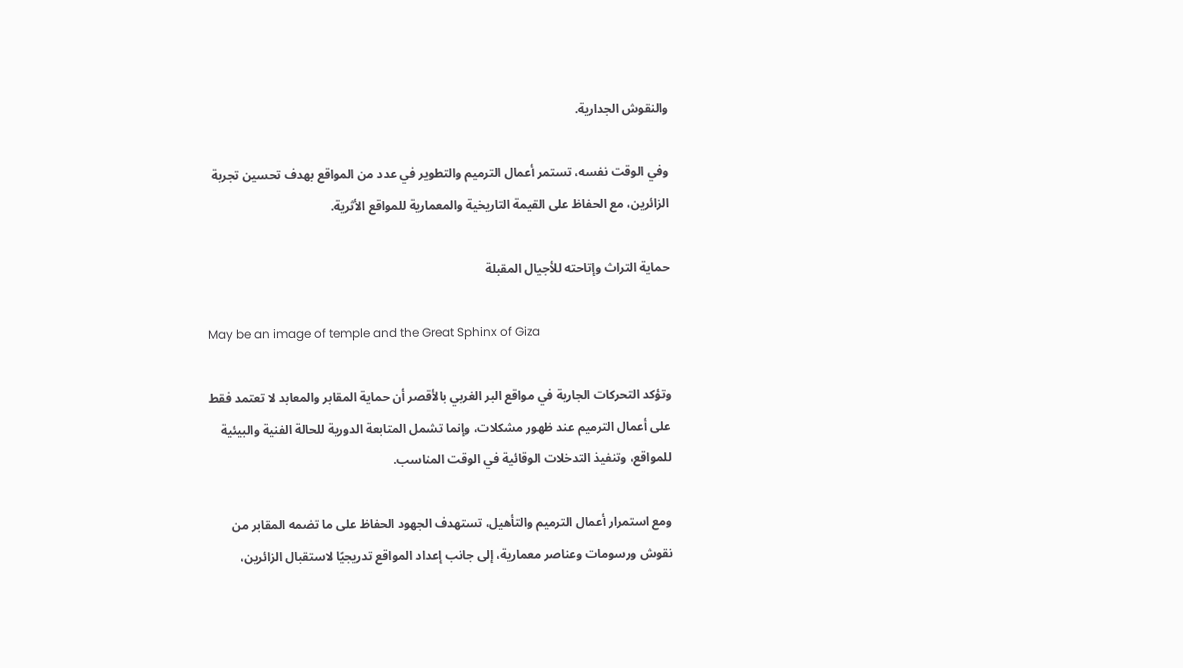والنقوش الجدارية.

وفي الوقت نفسه، تستمر أعمال الترميم والتطوير في عدد من المواقع بهدف تحسين تجربة الزائرين، مع الحفاظ على القيمة التاريخية والمعمارية للمواقع الأثرية.

حماية التراث وإتاحته للأجيال المقبلة

May be an image of temple and the Great Sphinx of Giza

وتؤكد التحركات الجارية في مواقع البر الغربي بالأقصر أن حماية المقابر والمعابد لا تعتمد فقط على أعمال الترميم عند ظهور مشكلات، وإنما تشمل المتابعة الدورية للحالة الفنية والبيئية للمواقع، وتنفيذ التدخلات الوقائية في الوقت المناسب.

ومع استمرار أعمال الترميم والتأهيل، تستهدف الجهود الحفاظ على ما تضمه المقابر من نقوش ورسومات وعناصر معمارية، إلى جانب إعداد المواقع تدريجيًا لاستقبال الزائرين،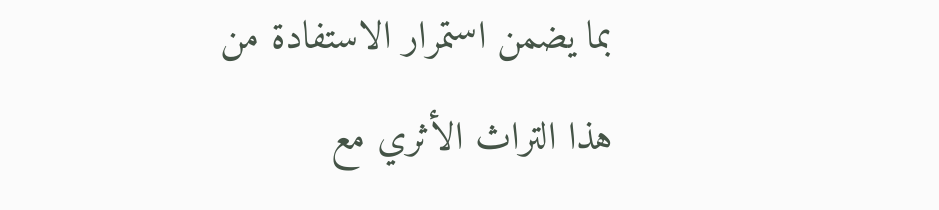بما يضمن استمرار الاستفادة من هذا التراث الأثري مع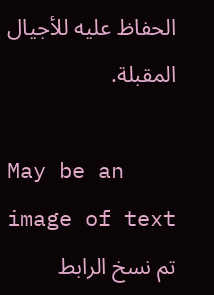الحفاظ عليه للأجيال المقبلة.

May be an image of text
تم نسخ الرابط